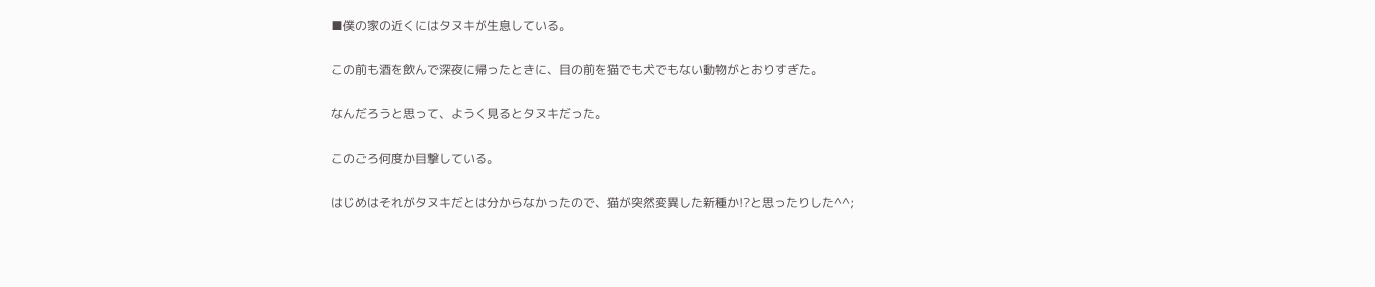■僕の家の近くにはタヌキが生息している。

この前も酒を飲んで深夜に帰ったときに、目の前を猫でも犬でもない動物がとおりすぎた。

なんだろうと思って、ようく見るとタヌキだった。

このごろ何度か目撃している。

はじめはそれがタヌキだとは分からなかったので、猫が突然変異した新種か!?と思ったりした^^;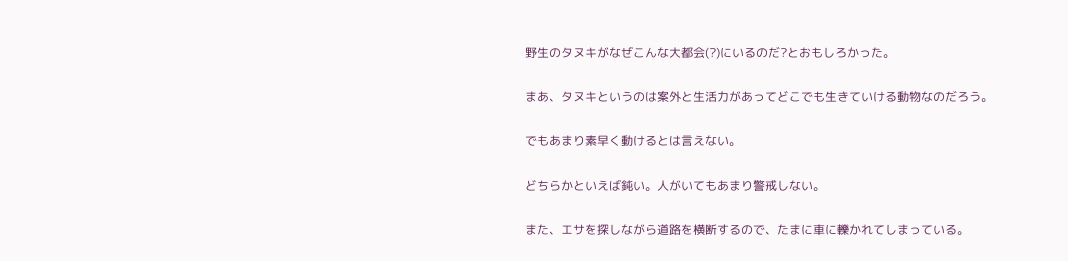野生のタヌキがなぜこんな大都会(?)にいるのだ?とおもしろかった。

まあ、タヌキというのは案外と生活力があってどこでも生きていける動物なのだろう。

でもあまり素早く動けるとは言えない。

どちらかといえば鈍い。人がいてもあまり警戒しない。

また、エサを探しながら道路を横断するので、たまに車に轢かれてしまっている。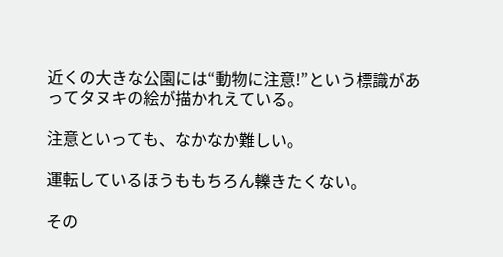近くの大きな公園には“動物に注意!”という標識があってタヌキの絵が描かれえている。

注意といっても、なかなか難しい。

運転しているほうももちろん轢きたくない。

その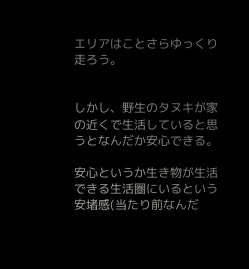エリアはことさらゆっくり走ろう。


しかし、野生のタヌキが家の近くで生活していると思うとなんだか安心できる。

安心というか生き物が生活できる生活圏にいるという安堵感(当たり前なんだ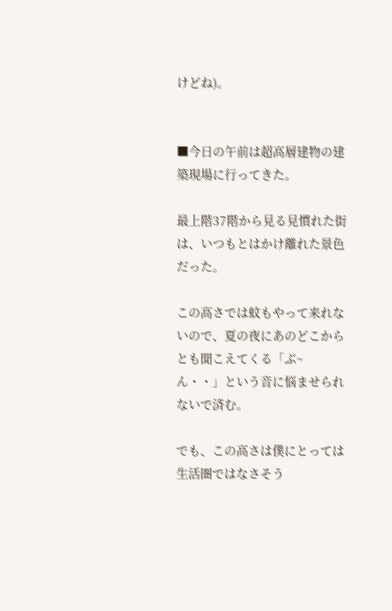けどね)。


■今日の午前は超高層建物の建築現場に行ってきた。

最上階37階から見る見慣れた街は、いつもとはかけ離れた景色だった。

この高さでは蚊もやって来れないので、夏の夜にあのどこからとも聞こえてくる「ぶ~ん・・」という音に悩ませられないで済む。

でも、この高さは僕にとっては生活圏ではなさそう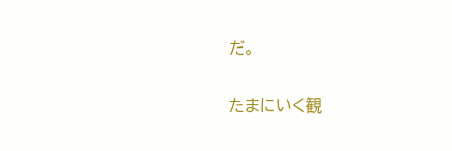だ。

たまにいく観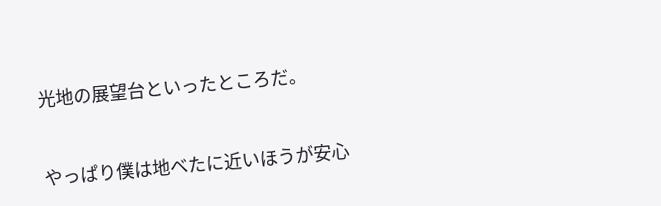光地の展望台といったところだ。


やっぱり僕は地べたに近いほうが安心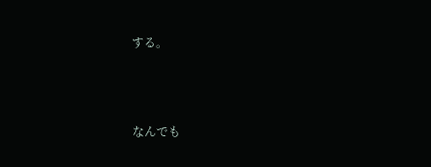する。



なんでも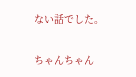ない話でした。

ちゃんちゃん